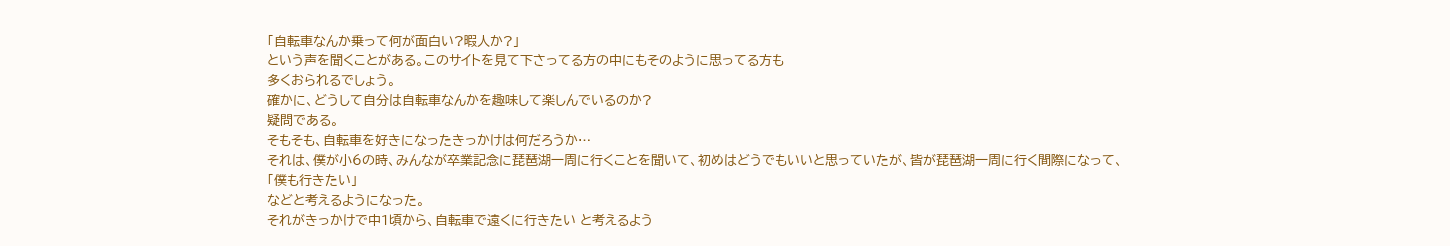「自転車なんか乗って何が面白い?暇人か?」
という声を聞くことがある。このサイトを見て下さってる方の中にもそのように思ってる方も
多くおられるでしょう。
確かに、どうして自分は自転車なんかを趣味して楽しんでいるのか?
疑問である。
そもそも、自転車を好きになったきっかけは何だろうか…
それは、僕が小6の時、みんなが卒業記念に琵琶湖一周に行くことを聞いて、初めはどうでもいいと思っていたが、皆が琵琶湖一周に行く間際になって、
「僕も行きたい」
などと考えるようになった。
それがきっかけで中1頃から、自転車で遠くに行きたい と考えるよう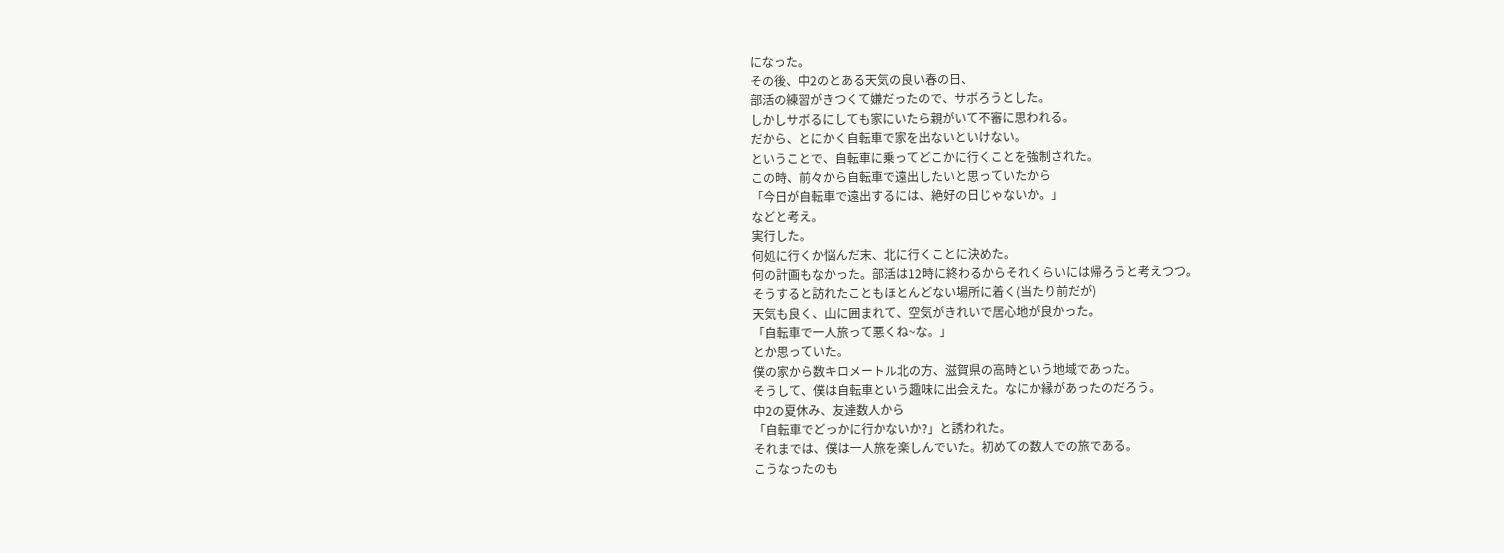になった。
その後、中2のとある天気の良い春の日、
部活の練習がきつくて嫌だったので、サボろうとした。
しかしサボるにしても家にいたら親がいて不審に思われる。
だから、とにかく自転車で家を出ないといけない。
ということで、自転車に乗ってどこかに行くことを強制された。
この時、前々から自転車で遠出したいと思っていたから
「今日が自転車で遠出するには、絶好の日じゃないか。」
などと考え。
実行した。
何処に行くか悩んだ末、北に行くことに決めた。
何の計画もなかった。部活は12時に終わるからそれくらいには帰ろうと考えつつ。
そうすると訪れたこともほとんどない場所に着く(当たり前だが)
天気も良く、山に囲まれて、空気がきれいで居心地が良かった。
「自転車で一人旅って悪くね~な。」
とか思っていた。
僕の家から数キロメートル北の方、滋賀県の高時という地域であった。
そうして、僕は自転車という趣味に出会えた。なにか縁があったのだろう。
中2の夏休み、友達数人から
「自転車でどっかに行かないか?」と誘われた。
それまでは、僕は一人旅を楽しんでいた。初めての数人での旅である。
こうなったのも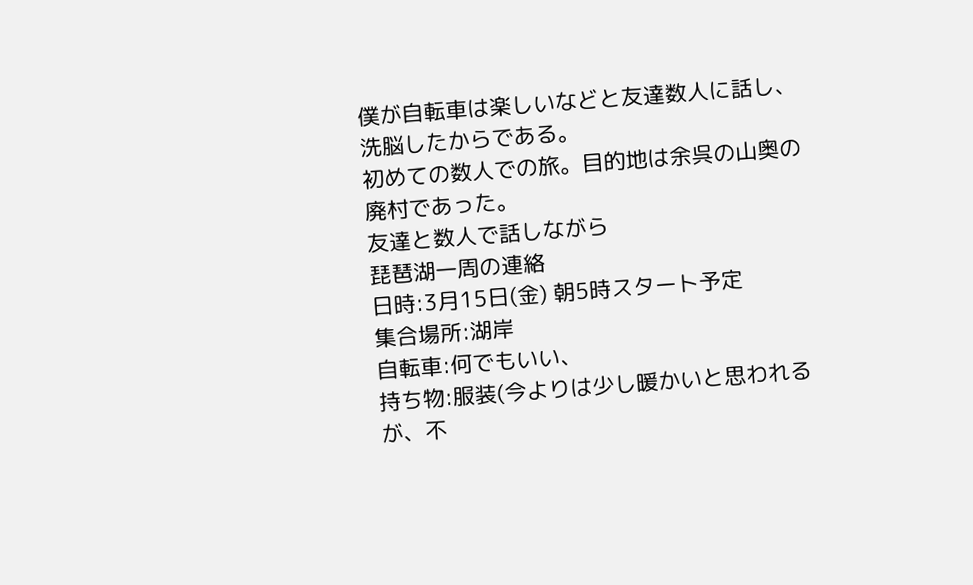僕が自転車は楽しいなどと友達数人に話し、洗脳したからである。
初めての数人での旅。目的地は余呉の山奥の廃村であった。
友達と数人で話しながら
琵琶湖一周の連絡
日時:3月15日(金) 朝5時スタート予定
集合場所:湖岸
自転車:何でもいい、
持ち物:服装(今よりは少し暖かいと思われるが、不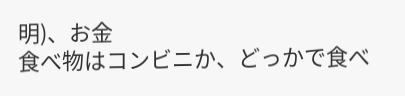明)、お金
食べ物はコンビニか、どっかで食べ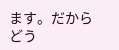ます。だからどう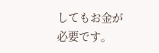してもお金が必要です。